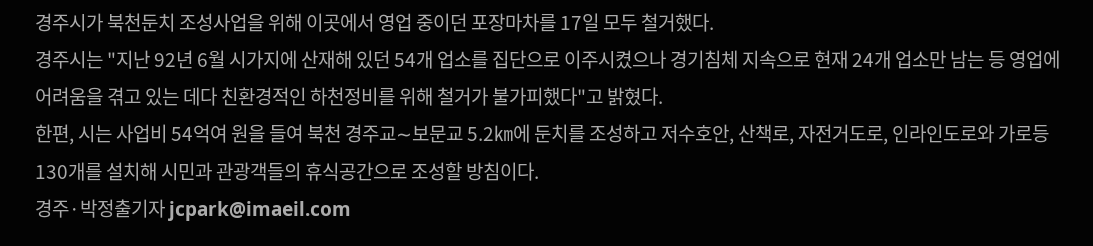경주시가 북천둔치 조성사업을 위해 이곳에서 영업 중이던 포장마차를 17일 모두 철거했다.
경주시는 "지난 92년 6월 시가지에 산재해 있던 54개 업소를 집단으로 이주시켰으나 경기침체 지속으로 현재 24개 업소만 남는 등 영업에 어려움을 겪고 있는 데다 친환경적인 하천정비를 위해 철거가 불가피했다"고 밝혔다.
한편, 시는 사업비 54억여 원을 들여 북천 경주교∼보문교 5.2㎞에 둔치를 조성하고 저수호안, 산책로, 자전거도로, 인라인도로와 가로등 130개를 설치해 시민과 관광객들의 휴식공간으로 조성할 방침이다.
경주·박정출기자 jcpark@imaeil.com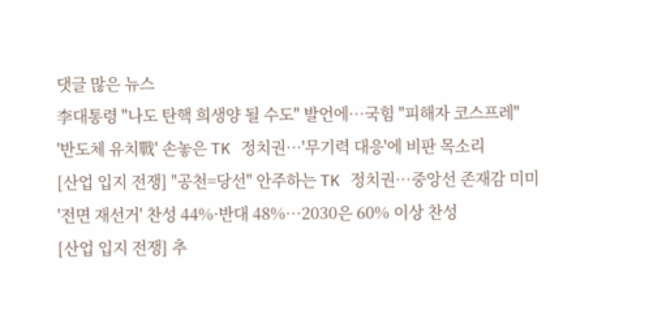댓글 많은 뉴스
李대통령 "나도 탄핵 희생양 될 수도" 발언에…국힘 "피해자 코스프레"
'반도체 유치戰' 손놓은 TK 정치권…'무기력 대응'에 비판 목소리
[산업 입지 전쟁] "공천=당선" 안주하는 TK 정치권…중앙선 존재감 미미
'전면 재선거' 찬성 44%·반대 48%…2030은 60% 이상 찬성
[산업 입지 전쟁] 추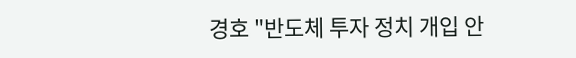경호 "반도체 투자 정치 개입 안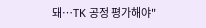돼…TK 공정 평가해야"